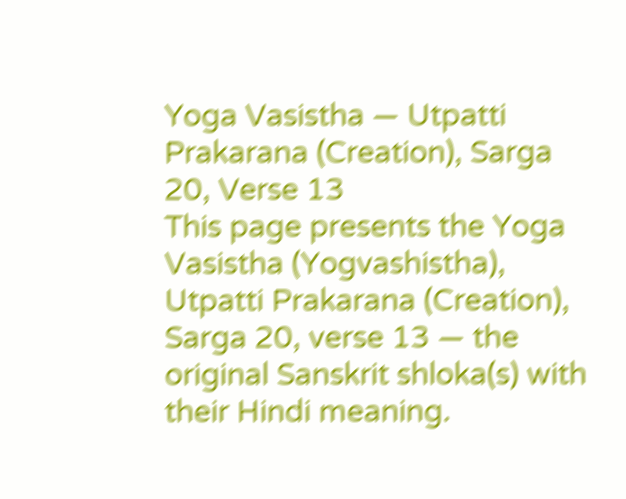Yoga Vasistha — Utpatti Prakarana (Creation), Sarga 20, Verse 13
This page presents the Yoga Vasistha (Yogvashistha), Utpatti Prakarana (Creation), Sarga 20, verse 13 — the original Sanskrit shloka(s) with their Hindi meaning.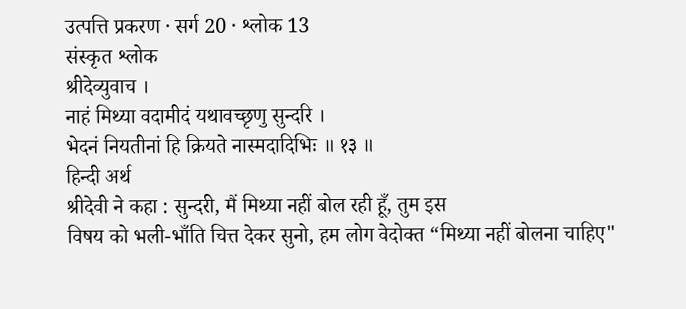उत्पत्ति प्रकरण · सर्ग 20 · श्लोक 13
संस्कृत श्लोक
श्रीदेव्युवाच ।
नाहं मिथ्या वदामीदं यथावच्छृणु सुन्दरि ।
भेदनं नियतीनां हि क्रियते नास्मदादिभिः ॥ १३ ॥
हिन्दी अर्थ
श्रीदेवी ने कहा : सुन्दरी, मैं मिथ्या नहीं बोल रही हूँ, तुम इस
विषय को भली-भाँति चित्त देकर सुनो, हम लोग वेदोक्त “मिथ्या नहीं बोलना चाहिए"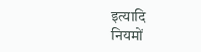इत्यादि
नियमों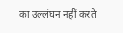का उल्लंघन नहीं करते